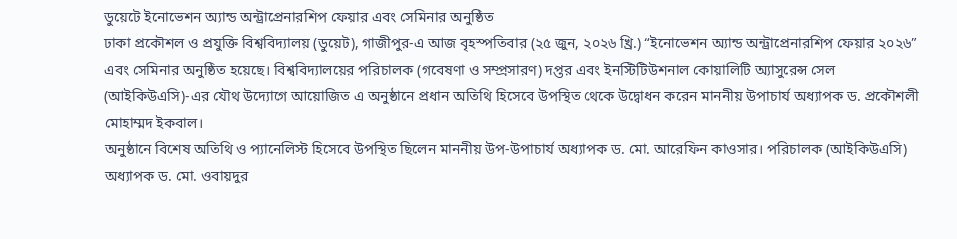ডুয়েটে ইনোভেশন অ্যান্ড অন্ট্রাপ্রেনারশিপ ফেয়ার এবং সেমিনার অনুষ্ঠিত
ঢাকা প্রকৌশল ও প্রযুক্তি বিশ্ববিদ্যালয় (ডুয়েট), গাজীপুর-এ আজ বৃহস্পতিবার (২৫ জুন, ২০২৬ খ্রি.) “ইনোভেশন অ্যান্ড অন্ট্রাপ্রেনারশিপ ফেয়ার ২০২৬” এবং সেমিনার অনুষ্ঠিত হয়েছে। বিশ্ববিদ্যালয়ের পরিচালক (গবেষণা ও সম্প্রসারণ) দপ্তর এবং ইনস্টিটিউশনাল কোয়ালিটি অ্যাসুরেন্স সেল (আইকিউএসি)-এর যৌথ উদ্যোগে আয়োজিত এ অনুষ্ঠানে প্রধান অতিথি হিসেবে উপস্থিত থেকে উদ্বোধন করেন মাননীয় উপাচার্য অধ্যাপক ড. প্রকৌশলী মোহাম্মদ ইকবাল।
অনুষ্ঠানে বিশেষ অতিথি ও প্যানেলিস্ট হিসেবে উপস্থিত ছিলেন মাননীয় উপ-উপাচার্য অধ্যাপক ড. মো. আরেফিন কাওসার। পরিচালক (আইকিউএসি) অধ্যাপক ড. মো. ওবায়দুর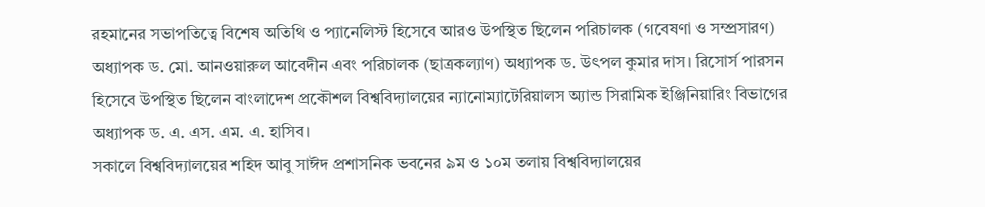রহমানের সভাপতিত্বে বিশেষ অতিথি ও প্যানেলিস্ট হিসেবে আরও উপস্থিত ছিলেন পরিচালক (গবেষণা ও সম্প্রসারণ) অধ্যাপক ড. মো. আনওয়ারুল আবেদীন এবং পরিচালক (ছাত্রকল্যাণ) অধ্যাপক ড. উৎপল কুমার দাস। রিসোর্স পারসন হিসেবে উপস্থিত ছিলেন বাংলাদেশ প্রকৌশল বিশ্ববিদ্যালয়ের ন্যানোম্যাটেরিয়ালস অ্যান্ড সিরামিক ইঞ্জিনিয়ারিং বিভাগের অধ্যাপক ড. এ. এস. এম. এ. হাসিব।
সকালে বিশ্ববিদ্যালয়ের শহিদ আবু সাঈদ প্রশাসনিক ভবনের ৯ম ও ১০ম তলায় বিশ্ববিদ্যালয়ের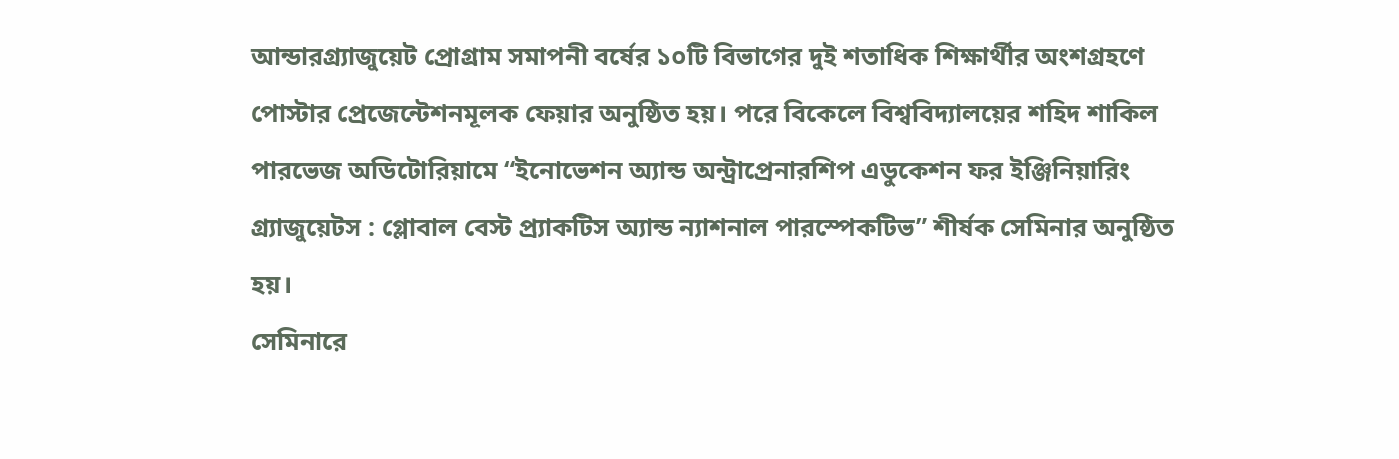আন্ডারগ্র্যাজুয়েট প্রোগ্রাম সমাপনী বর্ষের ১০টি বিভাগের দুই শতাধিক শিক্ষার্থীর অংশগ্রহণে পোস্টার প্রেজেন্টেশনমূলক ফেয়ার অনুষ্ঠিত হয়। পরে বিকেলে বিশ্ববিদ্যালয়ের শহিদ শাকিল পারভেজ অডিটোরিয়ামে “ইনোভেশন অ্যান্ড অন্ট্রাপ্রেনারশিপ এডুকেশন ফর ইঞ্জিনিয়ারিং গ্র্যাজুয়েটস : গ্লোবাল বেস্ট প্র্যাকটিস অ্যান্ড ন্যাশনাল পারস্পেকটিভ” শীর্ষক সেমিনার অনুষ্ঠিত হয়।
সেমিনারে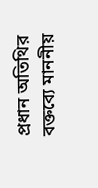প্রধান অতিথির বক্তব্যে মাননীয়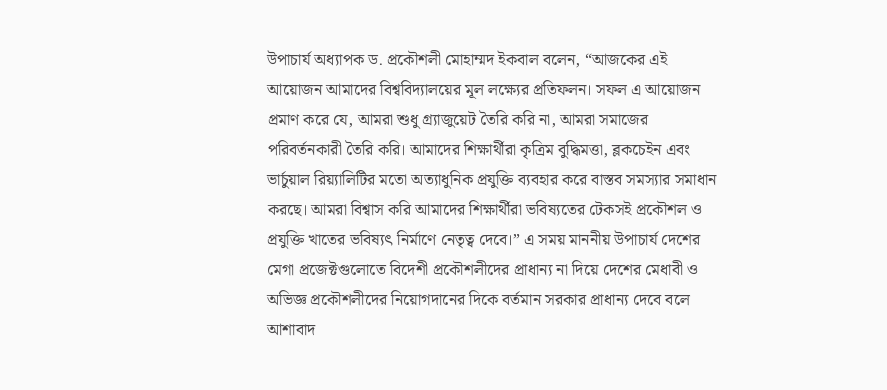উপাচার্য অধ্যাপক ড. প্রকৌশলী মোহাম্মদ ইকবাল বলেন, “আজকের এই আয়োজন আমাদের বিশ্ববিদ্যালয়ের মূল লক্ষ্যের প্রতিফলন। সফল এ আয়োজন প্রমাণ করে যে, আমরা শুধু গ্র্যাজুয়েট তৈরি করি না, আমরা সমাজের পরিবর্তনকারী তৈরি করি। আমাদের শিক্ষার্থীরা কৃত্রিম বুদ্ধিমত্তা, ব্লকচেইন এবং ভার্চুয়াল রিয়্যালিটির মতো অত্যাধুনিক প্রযুক্তি ব্যবহার করে বাস্তব সমস্যার সমাধান করছে। আমরা বিশ্বাস করি আমাদের শিক্ষার্থীরা ভবিষ্যতের টেকসই প্রকৌশল ও প্রযুক্তি খাতের ভবিষ্যৎ নির্মাণে নেতৃত্ব দেবে।” এ সময় মাননীয় উপাচার্য দেশের মেগা প্রজেক্টগুলোতে বিদেশী প্রকৌশলীদের প্রাধান্য না দিয়ে দেশের মেধাবী ও অভিজ্ঞ প্রকৌশলীদের নিয়োগদানের দিকে বর্তমান সরকার প্রাধান্য দেবে বলে আশাবাদ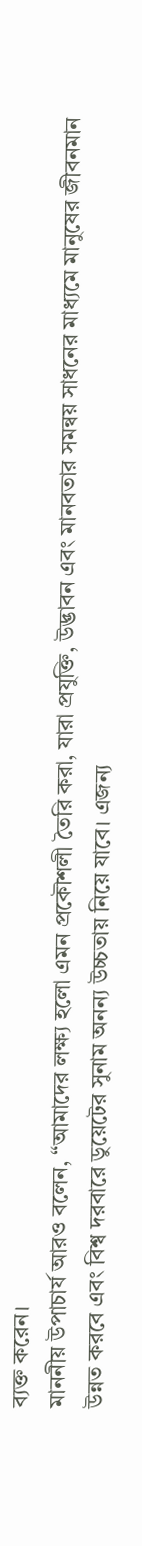ব্যক্ত করেন।
মাননীয় উপাচার্য আরও বলেন, “আমাদের লক্ষ্য হলো এমন প্রকৌশলী তৈরি করা, যারা প্রযুক্তি, উদ্ভাবন এবং মানবতার সমন্বয় সাধনের মাধ্যমে মানুষের জীবনমান উন্নত করবে এবং বিশ্ব দরবারে ডুয়েটের সুনাম অনন্য উচ্চতায় নিয়ে যাবে। এজন্য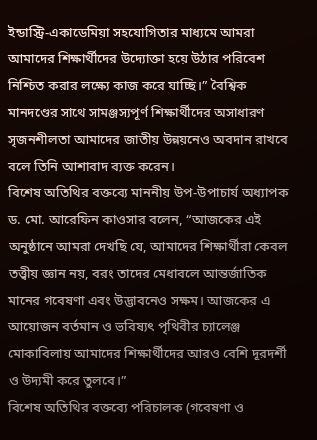ইন্ডাস্ট্রি-একাডেমিয়া সহযোগিতার মাধ্যমে আমরা আমাদের শিক্ষার্থীদের উদ্যোক্তা হয়ে উঠার পরিবেশ নিশ্চিত করার লক্ষ্যে কাজ করে যাচ্ছি।” বৈশ্বিক মানদণ্ডের সাথে সামঞ্জস্যপূর্ণ শিক্ষার্থীদের অসাধারণ সৃজনশীলতা আমাদের জাতীয় উন্নয়নেও অবদান রাখবে বলে তিনি আশাবাদ ব্যক্ত করেন।
বিশেষ অতিথির বক্তব্যে মাননীয় উপ-উপাচার্য অধ্যাপক ড. মো. আরেফিন কাওসার বলেন, “আজকের এই অনুষ্ঠানে আমরা দেখছি যে, আমাদের শিক্ষার্থীরা কেবল তত্ত্বীয় জ্ঞান নয়, বরং তাদের মেধাবলে আন্তর্জাতিক মানের গবেষণা এবং উদ্ভাবনেও সক্ষম। আজকের এ আয়োজন বর্তমান ও ভবিষ্যৎ পৃথিবীর চ্যালেঞ্জ মোকাবিলায় আমাদের শিক্ষার্থীদের আরও বেশি দূরদর্শী ও উদ্যমী করে তুলবে।”
বিশেষ অতিথির বক্তব্যে পরিচালক (গবেষণা ও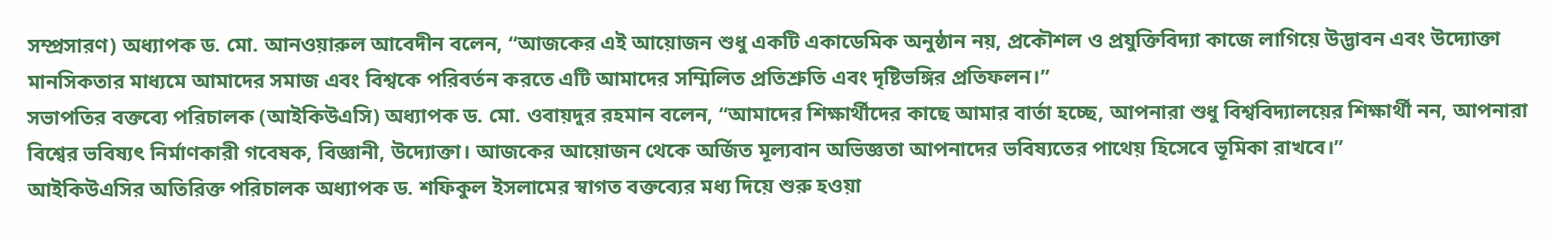সম্প্রসারণ) অধ্যাপক ড. মো. আনওয়ারুল আবেদীন বলেন, “আজকের এই আয়োজন শুধু একটি একাডেমিক অনুষ্ঠান নয়, প্রকৌশল ও প্রযুক্তিবিদ্যা কাজে লাগিয়ে উদ্ভাবন এবং উদ্যোক্তা মানসিকতার মাধ্যমে আমাদের সমাজ এবং বিশ্বকে পরিবর্তন করতে এটি আমাদের সম্মিলিত প্রতিশ্রুতি এবং দৃষ্টিভঙ্গির প্রতিফলন।”
সভাপতির বক্তব্যে পরিচালক (আইকিউএসি) অধ্যাপক ড. মো. ওবায়দুর রহমান বলেন, “আমাদের শিক্ষার্থীদের কাছে আমার বার্তা হচ্ছে, আপনারা শুধু বিশ্ববিদ্যালয়ের শিক্ষার্থী নন, আপনারা বিশ্বের ভবিষ্যৎ নির্মাণকারী গবেষক, বিজ্ঞানী, উদ্যোক্তা। আজকের আয়োজন থেকে অর্জিত মূল্যবান অভিজ্ঞতা আপনাদের ভবিষ্যতের পাথেয় হিসেবে ভূমিকা রাখবে।”
আইকিউএসির অতিরিক্ত পরিচালক অধ্যাপক ড. শফিকুল ইসলামের স্বাগত বক্তব্যের মধ্য দিয়ে শুরু হওয়া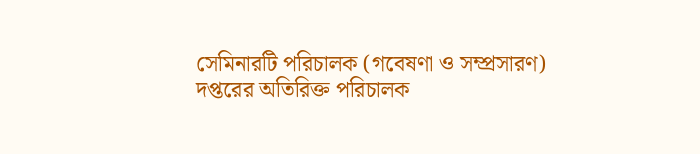সেমিনারটি পরিচালক (গবেষণা ও সম্প্রসারণ) দপ্তরের অতিরিক্ত পরিচালক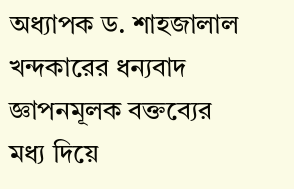অধ্যাপক ড. শাহজালাল খন্দকারের ধন্যবাদ জ্ঞাপনমূলক বক্তব্যের মধ্য দিয়ে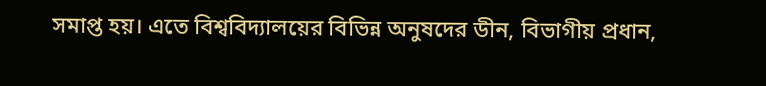সমাপ্ত হয়। এতে বিশ্ববিদ্যালয়ের বিভিন্ন অনুষদের ডীন, বিভাগীয় প্রধান,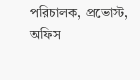পরিচালক, প্রভোস্ট, অফিস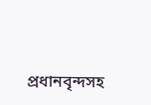প্রধানবৃন্দসহ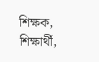শিক্ষক, শিক্ষার্থী,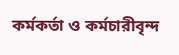কর্মকর্তা ও কর্মচারীবৃন্দ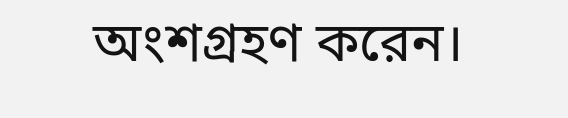অংশগ্রহণ করেন।